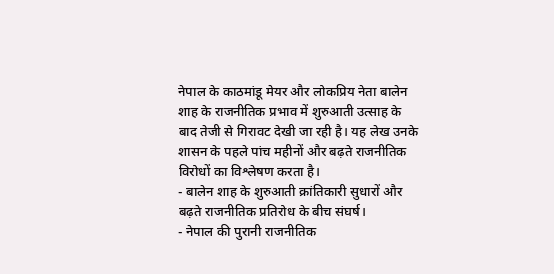नेपाल के काठमांडू मेयर और लोकप्रिय नेता बालेन शाह के राजनीतिक प्रभाव में शुरुआती उत्साह के बाद तेजी से गिरावट देखी जा रही है। यह लेख उनके शासन के पहले पांच महीनों और बढ़ते राजनीतिक विरोधों का विश्लेषण करता है।
- बालेन शाह के शुरुआती क्रांतिकारी सुधारों और बढ़ते राजनीतिक प्रतिरोध के बीच संघर्ष।
- नेपाल की पुरानी राजनीतिक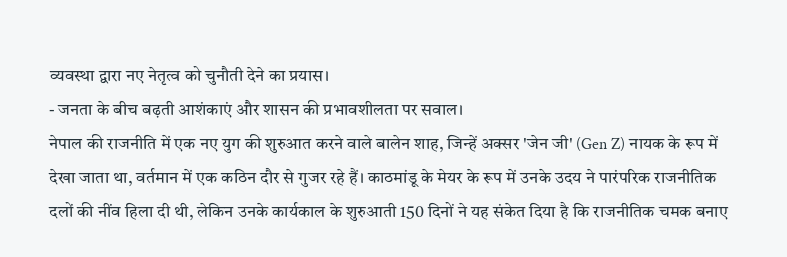व्यवस्था द्वारा नए नेतृत्व को चुनौती देने का प्रयास।
- जनता के बीच बढ़ती आशंकाएं और शासन की प्रभावशीलता पर सवाल।
नेपाल की राजनीति में एक नए युग की शुरुआत करने वाले बालेन शाह, जिन्हें अक्सर 'जेन जी' (Gen Z) नायक के रूप में देखा जाता था, वर्तमान में एक कठिन दौर से गुजर रहे हैं। काठमांडू के मेयर के रूप में उनके उदय ने पारंपरिक राजनीतिक दलों की नींव हिला दी थी, लेकिन उनके कार्यकाल के शुरुआती 150 दिनों ने यह संकेत दिया है कि राजनीतिक चमक बनाए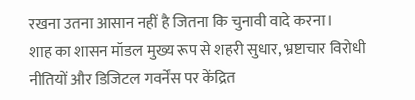रखना उतना आसान नहीं है जितना कि चुनावी वादे करना।
शाह का शासन मॉडल मुख्य रूप से शहरी सुधार, भ्रष्टाचार विरोधी नीतियों और डिजिटल गवर्नेंस पर केंद्रित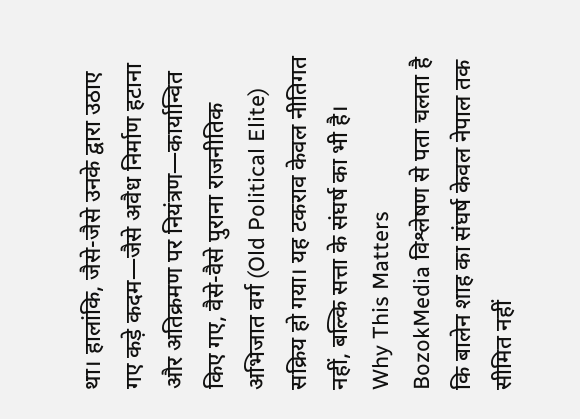था। हालांकि, जैसे-जैसे उनके द्वारा उठाए गए कड़े कदम—जैसे अवैध निर्माण हटाना और अतिक्रमण पर नियंत्रण—कार्यान्वित किए गए, वैसे-वैसे पुराना राजनीतिक अभिजात वर्ग (Old Political Elite) सक्रिय हो गया। यह टकराव केवल नीतिगत नहीं, बल्कि सत्ता के संघर्ष का भी है।
Why This Matters
BozokMedia विश्लेषण से पता चलता है कि बालेन शाह का संघर्ष केवल नेपाल तक सीमित नहीं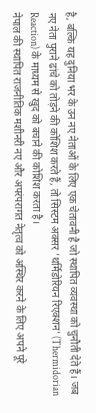है, बल्कि यह दुनिया भर के उन नए नेताओं के लिए एक चेतावनी है जो स्थापित व्यवस्था को चुनौती देते हैं। जब नए नेता पुराने ढांचे को तोड़ने की कोशिश करते हैं, तो सिस्टम अक्सर 'थर्मिडोरियन रिएक्शन' (Thermidorian Reaction) के माध्यम से खुद को बचाने की कोशिश करता है।
नेपाल की स्थापित राजनीतिक मशीनरी नए और अपरंपरागत नेतृत्व को अस्थिर करने के लिए अपने पूरे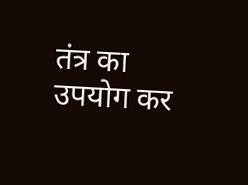तंत्र का उपयोग कर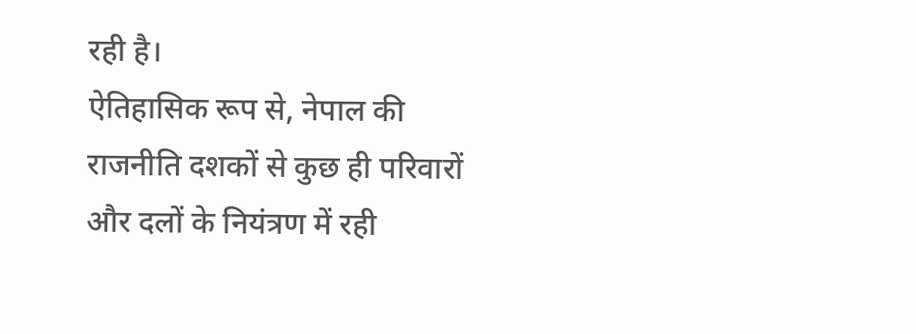रही है।
ऐतिहासिक रूप से, नेपाल की राजनीति दशकों से कुछ ही परिवारों और दलों के नियंत्रण में रही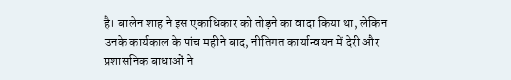है। बालेन शाह ने इस एकाधिकार को तोड़ने का वादा किया था, लेकिन उनके कार्यकाल के पांच महीने बाद, नीतिगत कार्यान्वयन में देरी और प्रशासनिक बाधाओं ने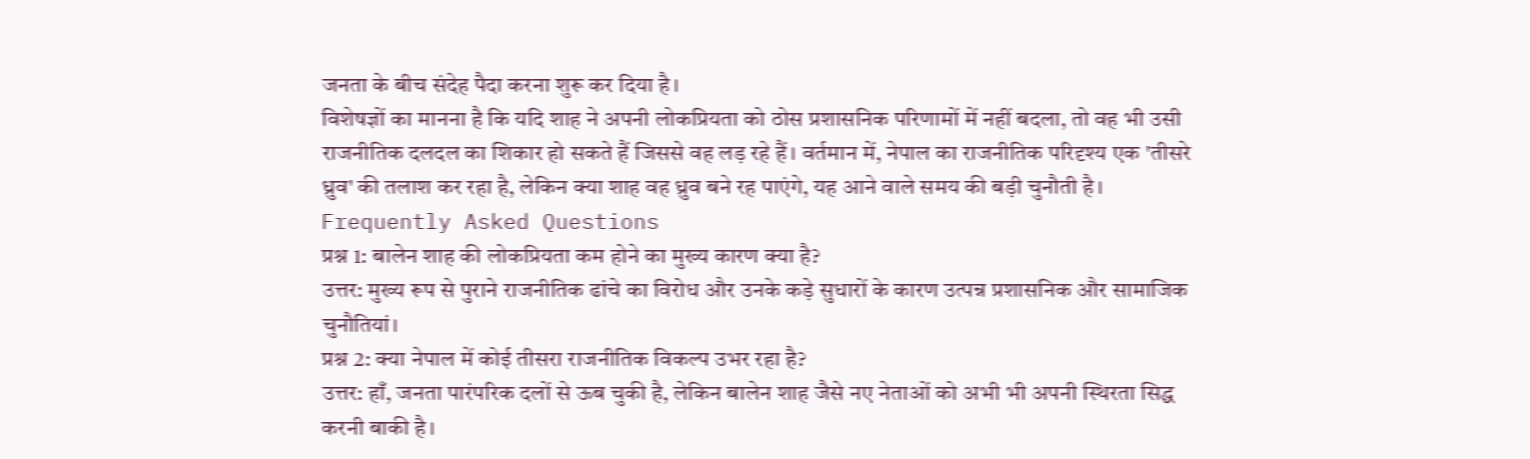जनता के बीच संदेह पैदा करना शुरू कर दिया है।
विशेषज्ञों का मानना है कि यदि शाह ने अपनी लोकप्रियता को ठोस प्रशासनिक परिणामों में नहीं बदला, तो वह भी उसी राजनीतिक दलदल का शिकार हो सकते हैं जिससे वह लड़ रहे हैं। वर्तमान में, नेपाल का राजनीतिक परिदृश्य एक 'तीसरे ध्रुव' की तलाश कर रहा है, लेकिन क्या शाह वह ध्रुव बने रह पाएंगे, यह आने वाले समय की बड़ी चुनौती है।
Frequently Asked Questions
प्रश्न 1: बालेन शाह की लोकप्रियता कम होने का मुख्य कारण क्या है?
उत्तर: मुख्य रूप से पुराने राजनीतिक ढांचे का विरोध और उनके कड़े सुधारों के कारण उत्पन्न प्रशासनिक और सामाजिक चुनौतियां।
प्रश्न 2: क्या नेपाल में कोई तीसरा राजनीतिक विकल्प उभर रहा है?
उत्तर: हाँ, जनता पारंपरिक दलों से ऊब चुकी है, लेकिन बालेन शाह जैसे नए नेताओं को अभी भी अपनी स्थिरता सिद्ध करनी बाकी है।